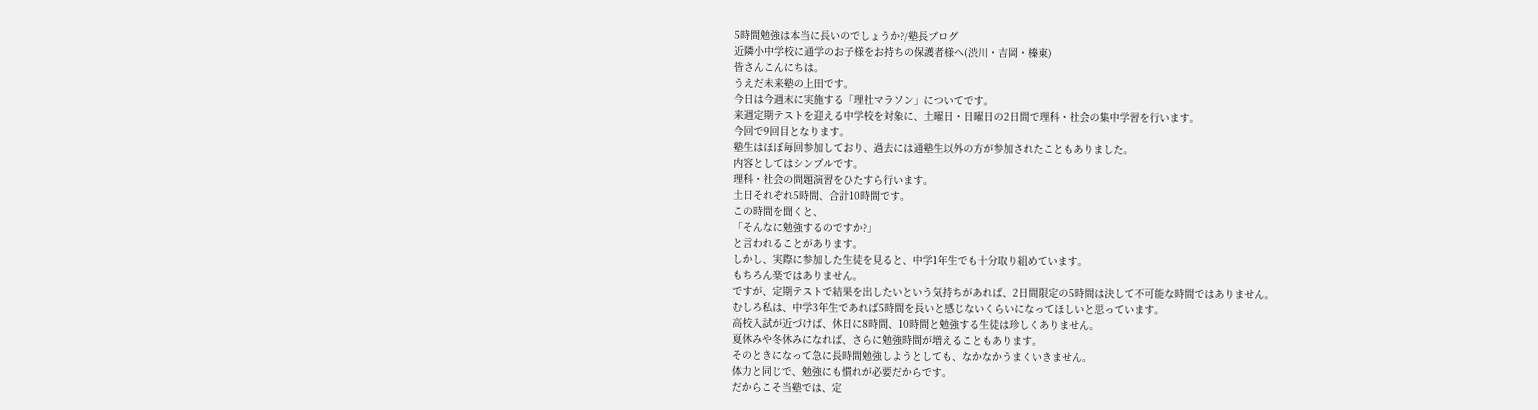5時間勉強は本当に長いのでしょうか?/塾長ブログ
近隣小中学校に通学のお子様をお持ちの保護者様へ(渋川・吉岡・榛東)
皆さんこんにちは。
うえだ未来塾の上田です。
今日は今週末に実施する「理社マラソン」についてです。
来週定期テストを迎える中学校を対象に、土曜日・日曜日の2日間で理科・社会の集中学習を行います。
今回で9回目となります。
塾生はほぼ毎回参加しており、過去には通塾生以外の方が参加されたこともありました。
内容としてはシンプルです。
理科・社会の問題演習をひたすら行います。
土日それぞれ5時間、合計10時間です。
この時間を聞くと、
「そんなに勉強するのですか?」
と言われることがあります。
しかし、実際に参加した生徒を見ると、中学1年生でも十分取り組めています。
もちろん楽ではありません。
ですが、定期テストで結果を出したいという気持ちがあれば、2日間限定の5時間は決して不可能な時間ではありません。
むしろ私は、中学3年生であれば5時間を長いと感じないくらいになってほしいと思っています。
高校入試が近づけば、休日に8時間、10時間と勉強する生徒は珍しくありません。
夏休みや冬休みになれば、さらに勉強時間が増えることもあります。
そのときになって急に長時間勉強しようとしても、なかなかうまくいきません。
体力と同じで、勉強にも慣れが必要だからです。
だからこそ当塾では、定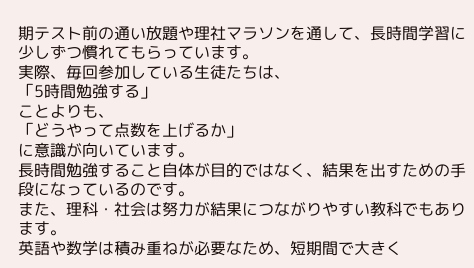期テスト前の通い放題や理社マラソンを通して、長時間学習に少しずつ慣れてもらっています。
実際、毎回参加している生徒たちは、
「5時間勉強する」
ことよりも、
「どうやって点数を上げるか」
に意識が向いています。
長時間勉強すること自体が目的ではなく、結果を出すための手段になっているのです。
また、理科・社会は努力が結果につながりやすい教科でもあります。
英語や数学は積み重ねが必要なため、短期間で大きく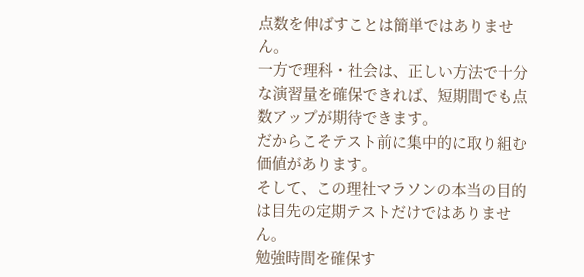点数を伸ばすことは簡単ではありません。
一方で理科・社会は、正しい方法で十分な演習量を確保できれば、短期間でも点数アップが期待できます。
だからこそテスト前に集中的に取り組む価値があります。
そして、この理社マラソンの本当の目的は目先の定期テストだけではありません。
勉強時間を確保す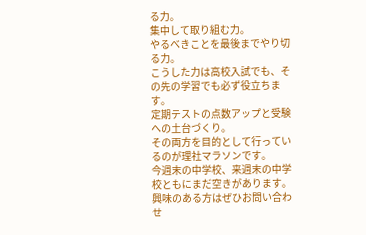る力。
集中して取り組む力。
やるべきことを最後までやり切る力。
こうした力は高校入試でも、その先の学習でも必ず役立ちます。
定期テストの点数アップと受験への土台づくり。
その両方を目的として行っているのが理社マラソンです。
今週末の中学校、来週末の中学校ともにまだ空きがあります。
興味のある方はぜひお問い合わせ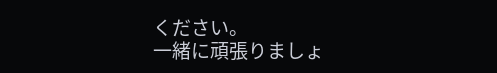ください。
一緒に頑張りましょ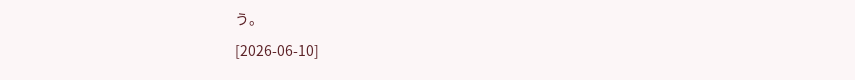う。

[2026-06-10]